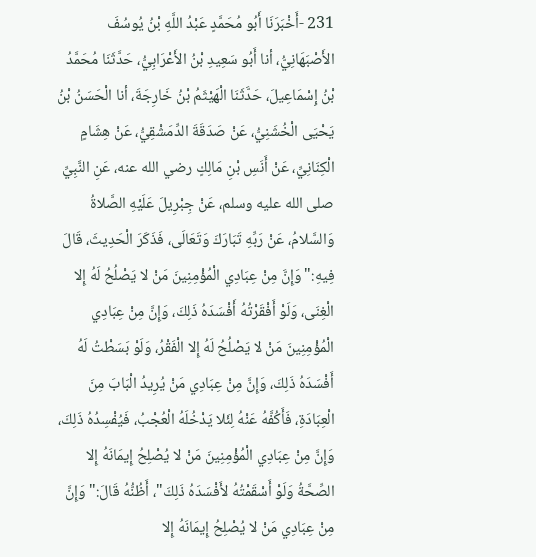231 -أَخْبَرَنَا أَبُو مُحَمَّدٍ عَبْدُ اللَّهِ بْنُ يُوسُفَ الأَصْبَهَانِيُّ، أنا أَبُو سَعِيدِ بْنُ الأَعْرَابِيُّ، حَدَّثَنَا مُحَمَّدُ بْنُ إِسْمَاعِيلَ، حَدَّثَنَا الْهَيْثَمُ بْنُ خَارِجَةَ، أنا الْحَسَنُ بْنُ يَحْيَى الْخُشَنِيُّ، عَنْ صَدَقَةَ الدِّمَشْقِيُّ، عَنْ هِشَامٍ الْكِنَانِيِّ، عَنْ أَنَسِ بْنِ مَالِكٍ رضي الله عنه، عَنِ النَّبِيِّ صلى الله عليه وسلم، عَنْ جِبْرِيلَ عَلَيْهِ الصَّلاةُ وَالسَّلامُ، عَنْ رَبِّهِ تَبَارَكَ وَتَعَالَى، فَذَكَرَ الْحَدِيثَ، قَالَ فِيهِ:"وَإِنَّ مِنْ عِبَادِي الْمُؤْمِنِينَ مَنْ لا يَصْلُحُ لَهُ إِلا الْغِنَى، وَلَوْ أَفْقَرْتُهُ أَفْسَدَهُ ذَلِكَ، وَإِنَّ مِنْ عِبَادِي الْمُؤْمِنِينَ مَنْ لا يَصْلُحُ لَهُ إِلا الْفَقْرُ، وَلَوْ بَسَطْتُ لَهُ أَفْسَدَهُ ذَلِكَ، وَإِنَّ مِنْ عِبَادِي مَنْ يُرِيدُ الْبَابَ مِنَ الْعِبَادَةِ، فَأَكُفَّهُ عَنْهُ لِئَلا يَدْخُلَهُ الْعُجْبُ، فَيُفْسِدُهُ ذَلِكَ، وَإِنَّ مِنْ عِبَادِي الْمُؤْمِنِينَ مَنْ لا يُصْلِحُ إِيمَانَهُ إِلا الصِّحَّةُ وَلَوْ أَسْقَمْتُهُ لأَفْسَدَهُ ذَلِكَ"، أَظُنُّهُ قَالَ:"وَإِنَّ مِنْ عِبَادِي مَنْ لا يُصْلِحُ إِيمَانَهُ إِلا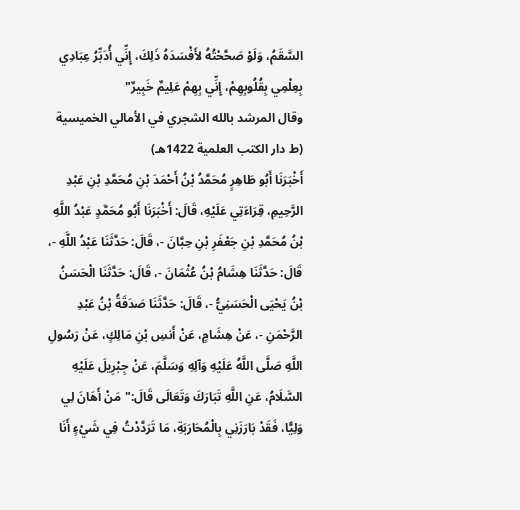السَّقَمُ، وَلَوْ صَحَّحْتُهُ لأَفْسَدَهُ ذَلِكَ، إِنِّي أُدَبِّرُ عِبَادِي بِعِلْمِي بِقُلُوبِهِمْ، إِنِّي بِهِمْ عَلِيمٌ خَبِيرٌ"
وقال المرشد بالله الشجري في الأمالي الخميسية (ط دار الكتب العلمية 1422هـ)
أَخْبَرَنَا أَبُو طَاهِرٍ مُحَمَّدُ بْنُ أَحْمَدَ بْنِ مُحَمَّدِ بْنِ عَبْدِ الرَّحِيمِ، قِرَاءَتِي عَلَيْهِ، قَالَ: أَخْبَرَنَا أَبُو مُحَمَّدٍ عَبْدُ اللَّهِ بْنُ مُحَمَّدِ بْنِ جَعْفَرِ بْنِ حِبَّانَ -، قَالَ: حَدَّثَنَا عَبْدُ اللَّهِ -، قَالَ: حَدَّثَنَا هِشَامُ بْنُ عُثْمَانَ -، قَالَ: حَدَّثَنَا الْحَسَنُ بْنُ يَحْيَى الْحَسَنِيُّ -، قَالَ: حَدَّثَنَا صَدَقَةُ بْنُ عَبْدِ الرَّحْمَنِ -، عَنْ هِشَامٍ، عَنْ أَنسِ بْنِ مَالِكٍ، عَنْ رَسُولِ اللَّهِ صَلَّى اللَّهُ عَلَيْهِ وَآلِهِ وَسَلَّمَ، عَنْ جِبْرِيلَ عَلَيْهِ السَّلَامُ، عَنِ اللَّهِ تَبَارَكَ وَتَعَالَى قَالَ:"مَنْ أَهَانَ لِي وَلِيًّا، فَقَدْ بَارَزَنِي بِالْمُحَارَبَةِ، مَا تَرَدَّدْتُ فِي شَيْءٍ أَنَا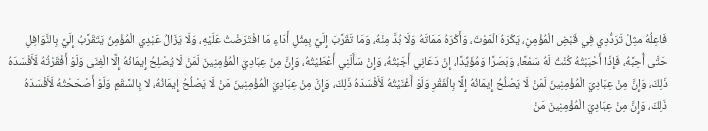فَاعِلُهُ مثِلْ تَرَدُّدِي فِي قَبْضِ الْمُؤْمِنِ، يَكْرَهُ الْمَوْتَ، وَأَكْرَهُ مَمَاتَهُ وَلَا بُدَّ مِنْهُ، وَمَا تَقَرَّبَ إِلَيَّ بِمِثْلِ أَدَاءِ مَا افْتَرَضْتُ عَلَيْهِ، وَلَا يَزَالُ عَبْدِي الْمُؤْمِنُ يَتَقَرَّبُ إِلَيَّ بِالنَّوَافِلِ حَتَّى أُحِبَّهُ، فَإِذَا أَحْبَبْتُهُ كُنْتُ لَهُ سَمْعًا، وَبَصَرًا وَمُؤَيِّدًا، إِنْ دَعَانِي أَجَبْتُهُ، وَإِنْ سَأَلَنِي أَعْطَيْتُهُ، وَإِنَّ مِنْ عِبَادِيَ الْمُؤْمِنِينَ لَمَنْ لَا يُصْلِحُ إِيمَانُهُ إِلَّا الْغِنَى وَلَوْ أَفْقَرْتُهُ لَأَفْسَدَهُ ذَلِكَ، وَإِنَّ مِنْ عِبَادِيَ الْمُؤْمِنِينَ لَمَنْ لَا يَصْلُحُ إِيمَانُهُ إِلَّا بِالْفَقْرِ وَلَوْ أَغْنَيْتُهُ لَأَفْسَدَهُ ذَلِكَ، وَإِنَّ مِنْ عِبَادِيَ الْمُؤْمِنِينَ مَنْ لَا يَصْلُحُ إِيمَانُهُ، لا بِالسَّقَمِ وَلَوْ أَصْحَحْتُهُ لَأَفْسَدَهُ ذَلِكَ، وَإِنَّ مِنْ عِبَادِيَ الْمُؤْمِنِينَ مَنْ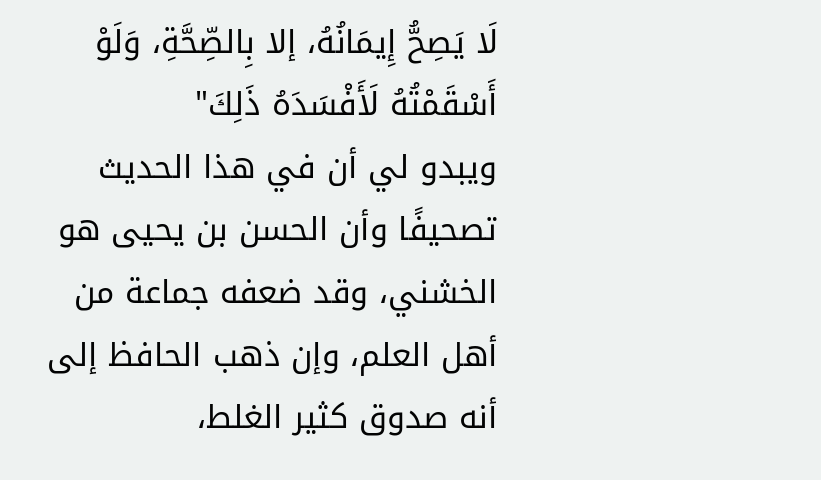لَا يَصِحُّ إِيمَانُهُ، إلا بِالصِّحَّةِ، وَلَوْ أَسْقَمْتُهُ لَأَفْسَدَهُ ذَلِكَ"
ويبدو لي أن في هذا الحديث تصحيفًا وأن الحسن بن يحيى هو الخشني، وقد ضعفه جماعة من أهل العلم، وإن ذهب الحافظ إلى أنه صدوق كثير الغلط،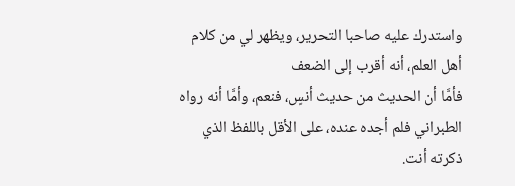واستدرك عليه صاحبا التحرير، ويظهر لي من كلام أهل العلم، أنه أقرب إلى الضعف
فأمَّا أن الحديث من حديث أنسٍ، فنعم، وأمَّا أنه رواه الطبراني فلم أجده عنده، على الأقل باللفظ الذي ذكرته أنت.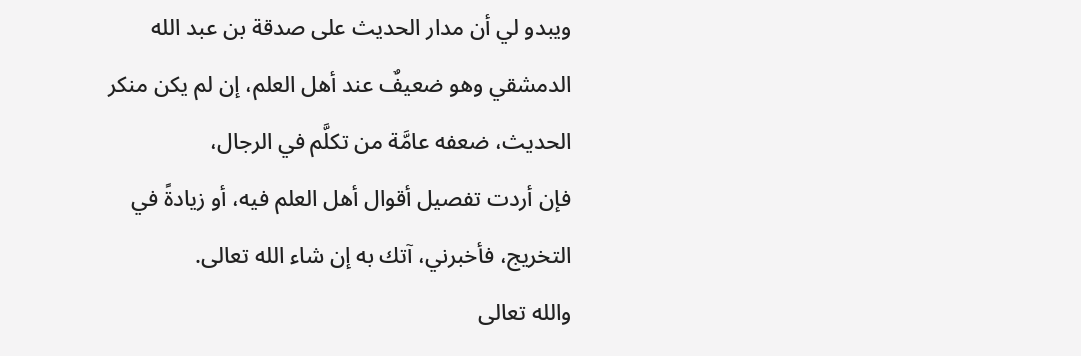ويبدو لي أن مدار الحديث على صدقة بن عبد الله الدمشقي وهو ضعيفٌ عند أهل العلم، إن لم يكن منكر الحديث، ضعفه عامَّة من تكلَّم في الرجال،
فإن أردت تفصيل أقوال أهل العلم فيه، أو زيادةً في التخريج، فأخبرني، آتك به إن شاء الله تعالى.
والله تعالى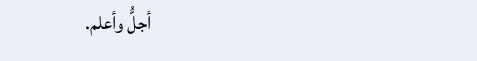أجلُّ وأعلم.